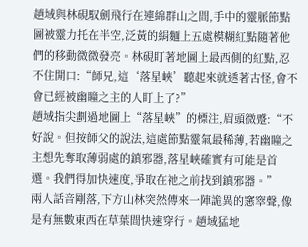趙域與林硯馭劍飛行在連綿群山之間,手中的靈脈節點圖被靈力托在半空,泛黃的絹麵上五處模糊紅點隨著他們的移動微微發亮。林硯盯著地圖上最西側的紅點,忍不住開口:“師兄,這‘落星峽’聽起來就透著古怪,會不會已經被幽瞳之主的人盯上了?”
趙域指尖劃過地圖上“落星峽”的標注,眉頭微蹙:“不好說。但按師父的說法,這處節點靈氣最稀薄,若幽瞳之主想先奪取薄弱處的鎮邪器,落星峽確實有可能是首選。我們得加快速度,爭取在祂之前找到鎮邪器。”
兩人話音剛落,下方山林突然傳來一陣詭異的窸窣聲,像是有無數東西在草葉間快速穿行。趙域猛地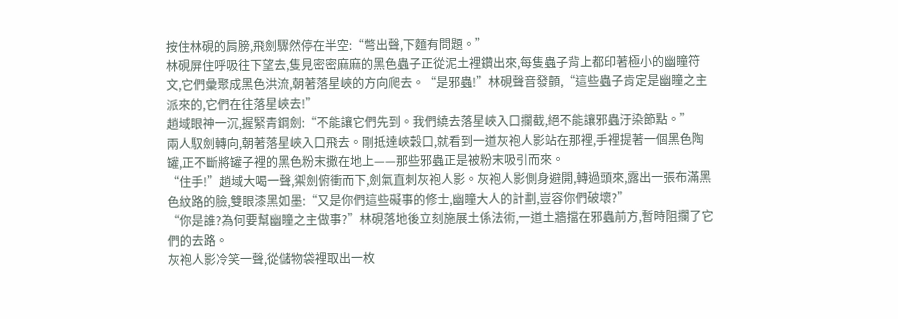按住林硯的肩膀,飛劍驟然停在半空:“彆出聲,下麵有問題。”
林硯屏住呼吸往下望去,隻見密密麻麻的黑色蟲子正從泥土裡鑽出來,每隻蟲子背上都印著極小的幽瞳符文,它們彙聚成黑色洪流,朝著落星峽的方向爬去。“是邪蟲!”林硯聲音發顫,“這些蟲子肯定是幽瞳之主派來的,它們在往落星峽去!”
趙域眼神一沉,握緊青鋼劍:“不能讓它們先到。我們繞去落星峽入口攔截,絕不能讓邪蟲汙染節點。”
兩人馭劍轉向,朝著落星峽入口飛去。剛抵達峽穀口,就看到一道灰袍人影站在那裡,手裡提著一個黑色陶罐,正不斷將罐子裡的黑色粉末撒在地上——那些邪蟲正是被粉末吸引而來。
“住手!”趙域大喝一聲,禦劍俯衝而下,劍氣直刺灰袍人影。灰袍人影側身避開,轉過頭來,露出一張布滿黑色紋路的臉,雙眼漆黑如墨:“又是你們這些礙事的修士,幽瞳大人的計劃,豈容你們破壞?”
“你是誰?為何要幫幽瞳之主做事?”林硯落地後立刻施展土係法術,一道土牆擋在邪蟲前方,暫時阻攔了它們的去路。
灰袍人影冷笑一聲,從儲物袋裡取出一枚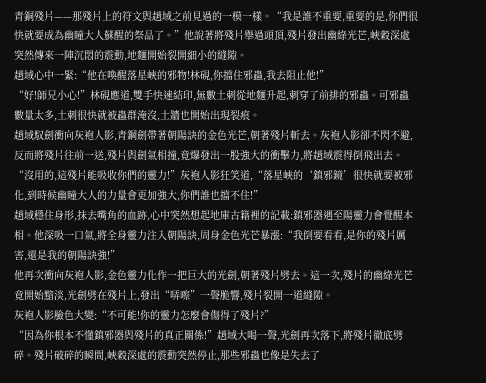青銅殘片——那殘片上的符文與趙域之前見過的一模一樣。“我是誰不重要,重要的是,你們很快就要成為幽瞳大人蘇醒的祭品了。”他說著將殘片舉過頭頂,殘片發出幽綠光芒,峽穀深處突然傳來一陣沉悶的震動,地麵開始裂開細小的縫隙。
趙域心中一緊:“他在喚醒落星峽的邪物!林硯,你擋住邪蟲,我去阻止他!”
“好!師兄小心!”林硯應道,雙手快速結印,無數土刺從地麵升起,刺穿了前排的邪蟲。可邪蟲數量太多,土刺很快就被蟲群淹沒,土牆也開始出現裂痕。
趙域馭劍衝向灰袍人影,青鋼劍帶著朝陽訣的金色光芒,朝著殘片斬去。灰袍人影卻不閃不避,反而將殘片往前一送,殘片與劍氣相撞,竟爆發出一股強大的衝擊力,將趙域震得倒飛出去。
“沒用的,這殘片能吸收你們的靈力!”灰袍人影狂笑道,“落星峽的‘鎮邪鏡’很快就要被邪化,到時候幽瞳大人的力量會更加強大,你們誰也擋不住!”
趙域穩住身形,抹去嘴角的血跡,心中突然想起地庫古籍裡的記載:鎮邪器遇至陽靈力會覺醒本相。他深吸一口氣,將全身靈力注入朝陽訣,周身金色光芒暴漲:“我倒要看看,是你的殘片厲害,還是我的朝陽訣強!”
他再次衝向灰袍人影,金色靈力化作一把巨大的光劍,朝著殘片劈去。這一次,殘片的幽綠光芒竟開始黯淡,光劍劈在殘片上,發出“哢嚓”一聲脆響,殘片裂開一道縫隙。
灰袍人影臉色大變:“不可能!你的靈力怎麼會傷得了殘片?”
“因為你根本不懂鎮邪器與殘片的真正關係!”趙域大喝一聲,光劍再次落下,將殘片徹底劈碎。殘片破碎的瞬間,峽穀深處的震動突然停止,那些邪蟲也像是失去了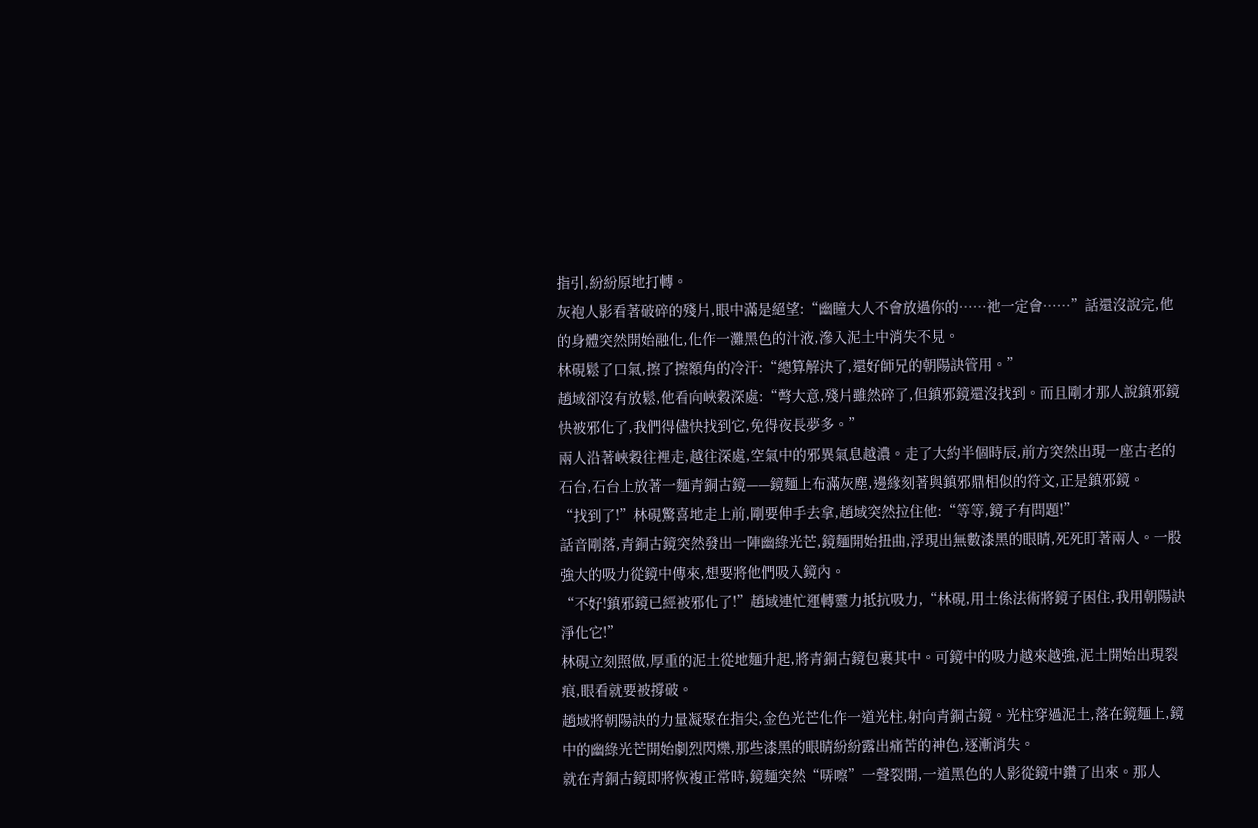指引,紛紛原地打轉。
灰袍人影看著破碎的殘片,眼中滿是絕望:“幽瞳大人不會放過你的……祂一定會……”話還沒說完,他的身體突然開始融化,化作一灘黑色的汁液,滲入泥土中消失不見。
林硯鬆了口氣,擦了擦額角的冷汗:“總算解決了,還好師兄的朝陽訣管用。”
趙域卻沒有放鬆,他看向峽穀深處:“彆大意,殘片雖然碎了,但鎮邪鏡還沒找到。而且剛才那人說鎮邪鏡快被邪化了,我們得儘快找到它,免得夜長夢多。”
兩人沿著峽穀往裡走,越往深處,空氣中的邪異氣息越濃。走了大約半個時辰,前方突然出現一座古老的石台,石台上放著一麵青銅古鏡——鏡麵上布滿灰塵,邊緣刻著與鎮邪鼎相似的符文,正是鎮邪鏡。
“找到了!”林硯驚喜地走上前,剛要伸手去拿,趙域突然拉住他:“等等,鏡子有問題!”
話音剛落,青銅古鏡突然發出一陣幽綠光芒,鏡麵開始扭曲,浮現出無數漆黑的眼睛,死死盯著兩人。一股強大的吸力從鏡中傳來,想要將他們吸入鏡內。
“不好!鎮邪鏡已經被邪化了!”趙域連忙運轉靈力抵抗吸力,“林硯,用土係法術將鏡子困住,我用朝陽訣淨化它!”
林硯立刻照做,厚重的泥土從地麵升起,將青銅古鏡包裹其中。可鏡中的吸力越來越強,泥土開始出現裂痕,眼看就要被撐破。
趙域將朝陽訣的力量凝聚在指尖,金色光芒化作一道光柱,射向青銅古鏡。光柱穿過泥土,落在鏡麵上,鏡中的幽綠光芒開始劇烈閃爍,那些漆黑的眼睛紛紛露出痛苦的神色,逐漸消失。
就在青銅古鏡即將恢複正常時,鏡麵突然“哢嚓”一聲裂開,一道黑色的人影從鏡中鑽了出來。那人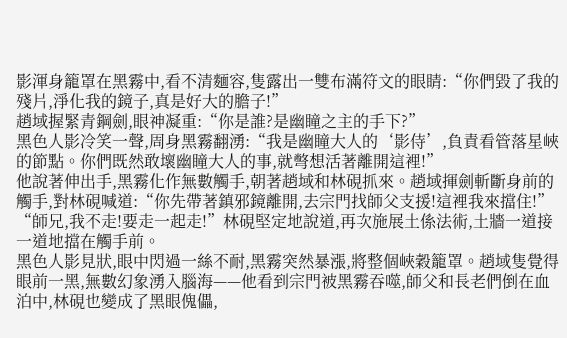影渾身籠罩在黑霧中,看不清麵容,隻露出一雙布滿符文的眼睛:“你們毀了我的殘片,淨化我的鏡子,真是好大的膽子!”
趙域握緊青鋼劍,眼神凝重:“你是誰?是幽瞳之主的手下?”
黑色人影冷笑一聲,周身黑霧翻湧:“我是幽瞳大人的‘影侍’,負責看管落星峽的節點。你們既然敢壞幽瞳大人的事,就彆想活著離開這裡!”
他說著伸出手,黑霧化作無數觸手,朝著趙域和林硯抓來。趙域揮劍斬斷身前的觸手,對林硯喊道:“你先帶著鎮邪鏡離開,去宗門找師父支援!這裡我來擋住!”
“師兄,我不走!要走一起走!”林硯堅定地說道,再次施展土係法術,土牆一道接一道地擋在觸手前。
黑色人影見狀,眼中閃過一絲不耐,黑霧突然暴漲,將整個峽穀籠罩。趙域隻覺得眼前一黑,無數幻象湧入腦海——他看到宗門被黑霧吞噬,師父和長老們倒在血泊中,林硯也變成了黑眼傀儡,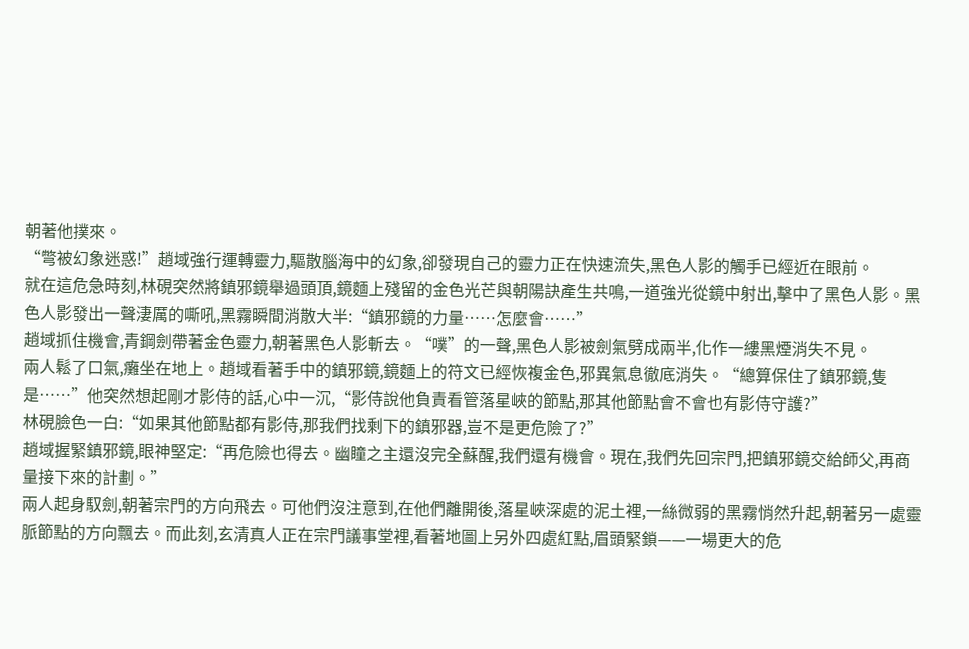朝著他撲來。
“彆被幻象迷惑!”趙域強行運轉靈力,驅散腦海中的幻象,卻發現自己的靈力正在快速流失,黑色人影的觸手已經近在眼前。
就在這危急時刻,林硯突然將鎮邪鏡舉過頭頂,鏡麵上殘留的金色光芒與朝陽訣產生共鳴,一道強光從鏡中射出,擊中了黑色人影。黑色人影發出一聲淒厲的嘶吼,黑霧瞬間消散大半:“鎮邪鏡的力量……怎麼會……”
趙域抓住機會,青鋼劍帶著金色靈力,朝著黑色人影斬去。“噗”的一聲,黑色人影被劍氣劈成兩半,化作一縷黑煙消失不見。
兩人鬆了口氣,癱坐在地上。趙域看著手中的鎮邪鏡,鏡麵上的符文已經恢複金色,邪異氣息徹底消失。“總算保住了鎮邪鏡,隻是……”他突然想起剛才影侍的話,心中一沉,“影侍說他負責看管落星峽的節點,那其他節點會不會也有影侍守護?”
林硯臉色一白:“如果其他節點都有影侍,那我們找剩下的鎮邪器,豈不是更危險了?”
趙域握緊鎮邪鏡,眼神堅定:“再危險也得去。幽瞳之主還沒完全蘇醒,我們還有機會。現在,我們先回宗門,把鎮邪鏡交給師父,再商量接下來的計劃。”
兩人起身馭劍,朝著宗門的方向飛去。可他們沒注意到,在他們離開後,落星峽深處的泥土裡,一絲微弱的黑霧悄然升起,朝著另一處靈脈節點的方向飄去。而此刻,玄清真人正在宗門議事堂裡,看著地圖上另外四處紅點,眉頭緊鎖——一場更大的危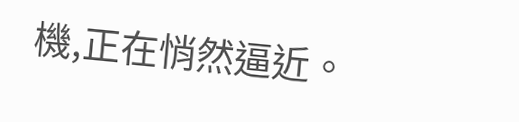機,正在悄然逼近。